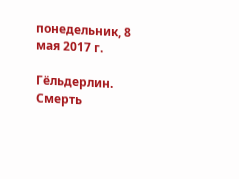понедельник, 8 мая 2017 г.

Гёльдерлин. Смерть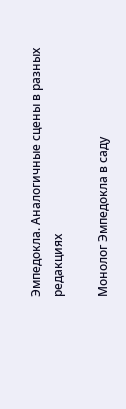Эмпедокла. Аналогичные сцены в разных редакциях

Монолог Эмпедокла в саду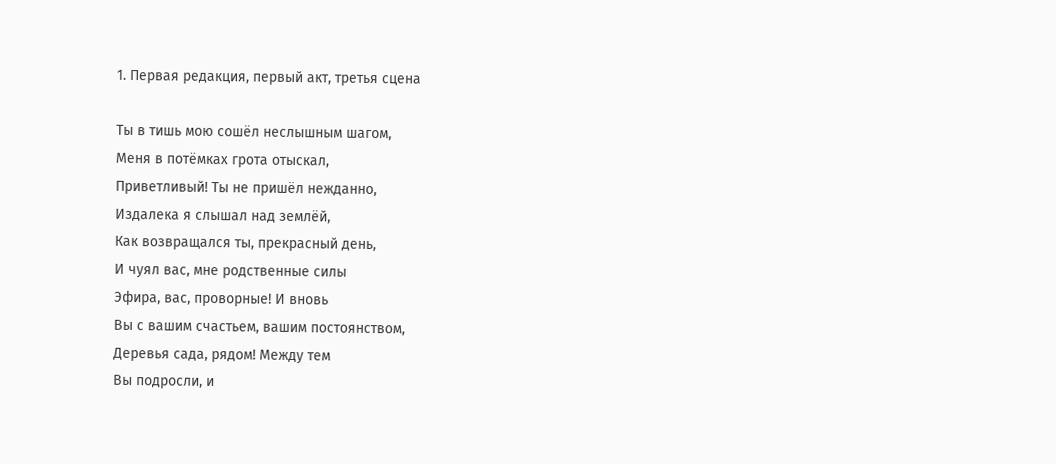1. Первая редакция, первый акт, третья сцена

Ты в тишь мою сошёл неслышным шагом,
Меня в потёмках грота отыскал,
Приветливый! Ты не пришёл нежданно,
Издалека я слышал над землёй,
Как возвращался ты, прекрасный день,
И чуял вас, мне родственные силы
Эфира, вас, проворные! И вновь
Вы с вашим счастьем, вашим постоянством,
Деревья сада, рядом! Между тем
Вы подросли, и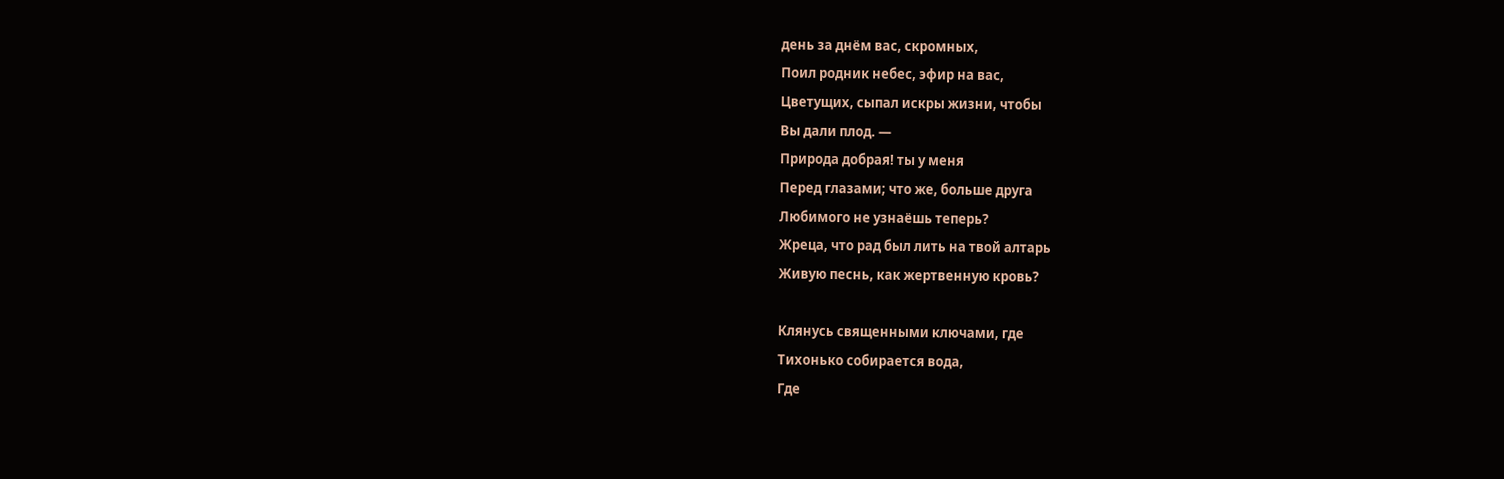день за днём вас, скромных,
Поил родник небес, эфир на вас,
Цветущих, сыпал искры жизни, чтобы
Вы дали плод. —
Природа добрая! ты у меня
Перед глазами; что же, больше друга
Любимого не узнаёшь теперь?
Жреца, что рад был лить на твой алтарь
Живую песнь, как жертвенную кровь?

Клянусь священными ключами, где
Тихонько собирается вода,
Где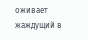оживает жаждущий в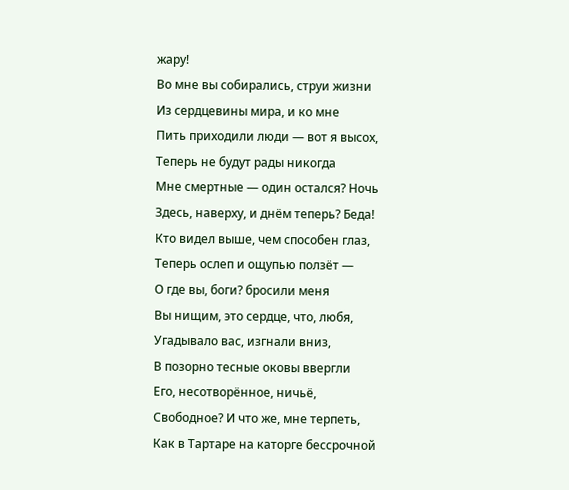жару!
Во мне вы собирались, струи жизни
Из сердцевины мира, и ко мне
Пить приходили люди — вот я высох,
Теперь не будут рады никогда
Мне смертные — один остался? Ночь
Здесь, наверху, и днём теперь? Беда!
Кто видел выше, чем способен глаз,
Теперь ослеп и ощупью ползёт —
О где вы, боги? бросили меня
Вы нищим, это сердце, что, любя,
Угадывало вас, изгнали вниз,
В позорно тесные оковы ввергли
Его, несотворённое, ничьё,
Свободное? И что же, мне терпеть,
Как в Тартаре на каторге бессрочной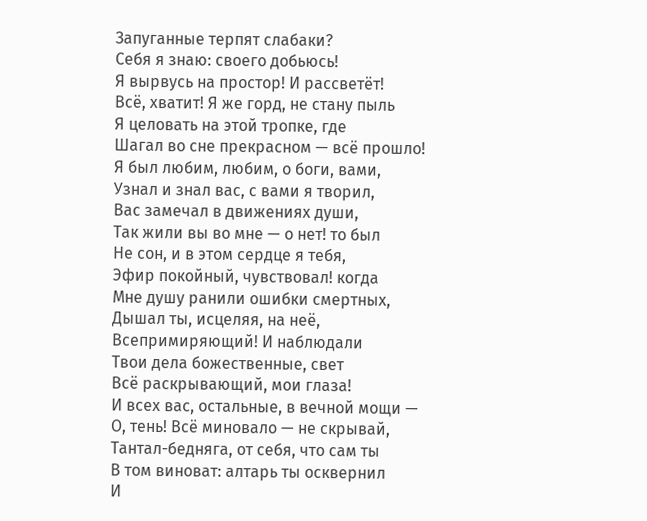Запуганные терпят слабаки?
Себя я знаю: своего добьюсь!
Я вырвусь на простор! И рассветёт!
Всё, хватит! Я же горд, не стану пыль
Я целовать на этой тропке, где
Шагал во сне прекрасном — всё прошло!
Я был любим, любим, о боги, вами,
Узнал и знал вас, с вами я творил,
Вас замечал в движениях души,
Так жили вы во мне — о нет! то был
Не сон, и в этом сердце я тебя,
Эфир покойный, чувствовал! когда
Мне душу ранили ошибки смертных,
Дышал ты, исцеляя, на неё,
Всепримиряющий! И наблюдали
Твои дела божественные, свет
Всё раскрывающий, мои глаза!
И всех вас, остальные, в вечной мощи —
О, тень! Всё миновало — не скрывай,
Тантал-бедняга, от себя, что сам ты
В том виноват: алтарь ты осквернил
И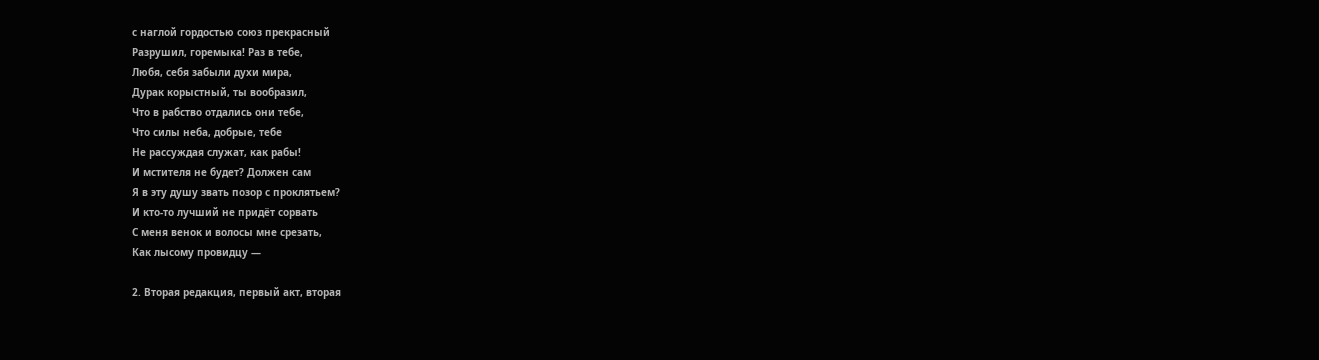с наглой гордостью союз прекрасный
Разрушил, горемыка! Раз в тебе,
Любя, себя забыли духи мира,
Дурак корыстный, ты вообразил,
Что в рабство отдались они тебе,
Что силы неба, добрые, тебе
Не рассуждая служат, как рабы!
И мстителя не будет? Должен сам
Я в эту душу звать позор с проклятьем?
И кто-то лучший не придёт сорвать
С меня венок и волосы мне срезать,
Как лысому провидцу —

2. Вторая редакция, первый акт, вторая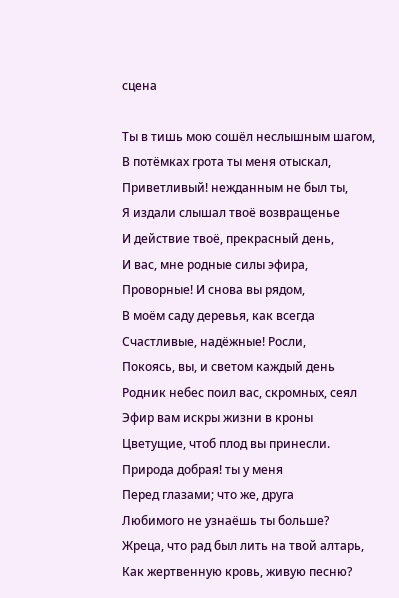сцена

Ты в тишь мою сошёл неслышным шагом,
В потёмках грота ты меня отыскал,
Приветливый! нежданным не был ты,
Я издали слышал твоё возвращенье
И действие твоё, прекрасный день,
И вас, мне родные силы эфира,
Проворные! И снова вы рядом,
В моём саду деревья, как всегда
Счастливые, надёжные! Росли,
Покоясь, вы, и светом каждый день
Родник небес поил вас, скромных, сеял
Эфир вам искры жизни в кроны
Цветущие, чтоб плод вы принесли.
Природа добрая! ты у меня
Перед глазами; что же, друга
Любимого не узнаёшь ты больше?
Жреца, что рад был лить на твой алтарь,
Как жертвенную кровь, живую песню?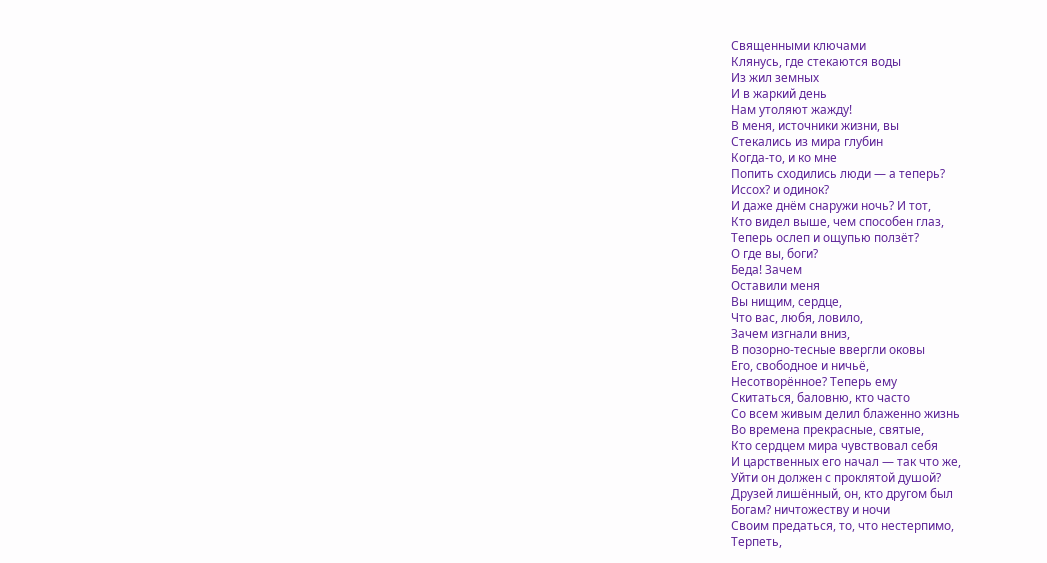Священными ключами
Клянусь, где стекаются воды
Из жил земных
И в жаркий день
Нам утоляют жажду!
В меня, источники жизни, вы
Стекались из мира глубин
Когда-то, и ко мне
Попить сходились люди — а теперь?
Иссох? и одинок?
И даже днём снаружи ночь? И тот,
Кто видел выше, чем способен глаз,
Теперь ослеп и ощупью ползёт?
О где вы, боги?
Беда! Зачем
Оставили меня
Вы нищим, сердце,
Что вас, любя, ловило,
Зачем изгнали вниз,
В позорно-тесные ввергли оковы
Его, свободное и ничьё,
Несотворённое? Теперь ему
Скитаться, баловню, кто часто
Со всем живым делил блаженно жизнь
Во времена прекрасные, святые,
Кто сердцем мира чувствовал себя
И царственных его начал — так что же,
Уйти он должен с проклятой душой?
Друзей лишённый, он, кто другом был
Богам? ничтожеству и ночи
Своим предаться, то, что нестерпимо,
Терпеть,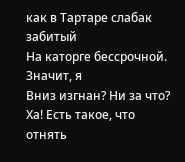как в Тартаре слабак забитый
На каторге бессрочной. Значит, я
Вниз изгнан? Ни за что?
Ха! Есть такое, что отнять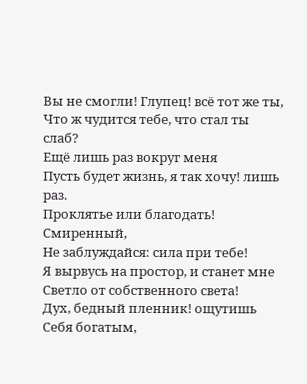Вы не смогли! Глупец! всё тот же ты,
Что ж чудится тебе, что стал ты слаб?
Ещё лишь раз вокруг меня
Пусть будет жизнь, я так хочу! лишь раз.
Проклятье или благодать! Смиренный,
Не заблуждайся: сила при тебе!
Я вырвусь на простор, и станет мне
Светло от собственного света!
Дух, бедный пленник! ощутишь
Себя богатым,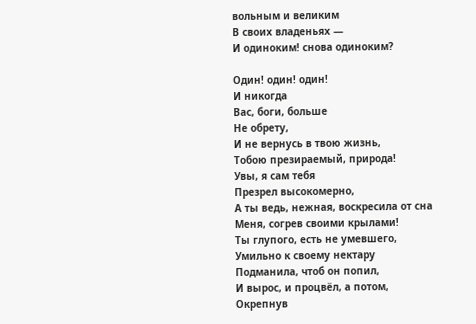вольным и великим
В своих владеньях —
И одиноким! снова одиноким?

Один! один! один!
И никогда
Вас, боги, больше
Не обрету,
И не вернусь в твою жизнь,
Тобою презираемый, природа!
Увы, я сам тебя
Презрел высокомерно,
А ты ведь, нежная, воскресила от сна
Меня, согрев своими крылами!
Ты глупого, есть не умевшего,
Умильно к своему нектару
Подманила, чтоб он попил,
И вырос, и процвёл, а потом,
Окрепнув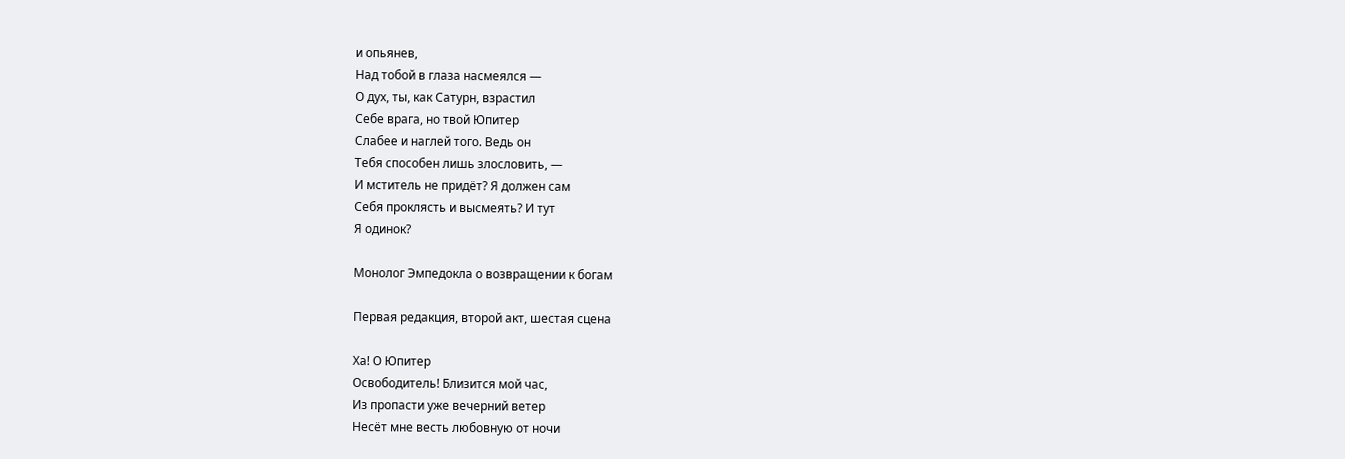и опьянев,
Над тобой в глаза насмеялся —
О дух, ты, как Сатурн, взрастил
Себе врага, но твой Юпитер
Слабее и наглей того. Ведь он
Тебя способен лишь злословить, —
И мститель не придёт? Я должен сам
Себя проклясть и высмеять? И тут
Я одинок?

Монолог Эмпедокла о возвращении к богам

Первая редакция, второй акт, шестая сцена

Ха! О Юпитер
Освободитель! Близится мой час,
Из пропасти уже вечерний ветер
Несёт мне весть любовную от ночи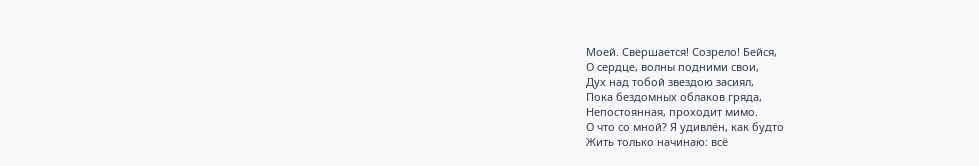Моей. Свершается! Созрело! Бейся,
О сердце, волны подними свои,
Дух над тобой звездою засиял,
Пока бездомных облаков гряда,
Непостоянная, проходит мимо.
О что со мной? Я удивлён, как будто
Жить только начинаю: всё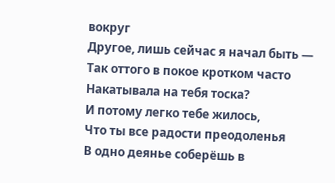вокруг
Другое, лишь сейчас я начал быть —
Так оттого в покое кротком часто
Накатывала на тебя тоска?
И потому легко тебе жилось,
Что ты все радости преодоленья
В одно деянье соберёшь в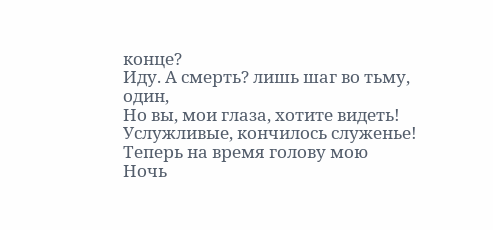конце?
Иду. А смерть? лишь шаг во тьму, один,
Но вы, мои глаза, хотите видеть!
Услужливые, кончилось служенье!
Теперь на время голову мою
Ночь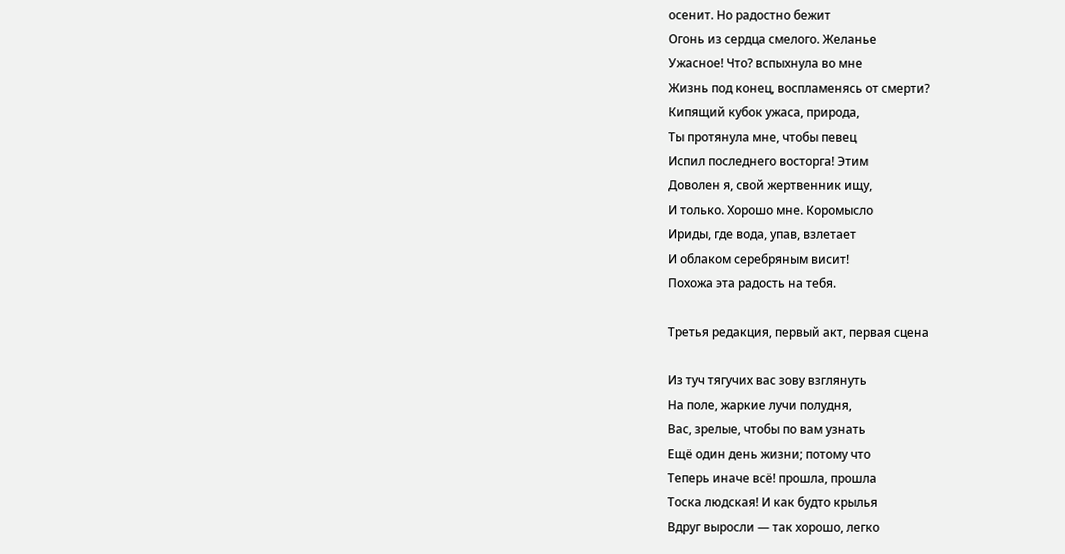осенит. Но радостно бежит
Огонь из сердца смелого. Желанье
Ужасное! Что? вспыхнула во мне
Жизнь под конец, воспламенясь от смерти?
Кипящий кубок ужаса, природа,
Ты протянула мне, чтобы певец
Испил последнего восторга! Этим
Доволен я, свой жертвенник ищу,
И только. Хорошо мне. Коромысло
Ириды, где вода, упав, взлетает
И облаком серебряным висит!
Похожа эта радость на тебя.

Третья редакция, первый акт, первая сцена

Из туч тягучих вас зову взглянуть
На поле, жаркие лучи полудня,
Вас, зрелые, чтобы по вам узнать
Ещё один день жизни; потому что
Теперь иначе всё! прошла, прошла
Тоска людская! И как будто крылья
Вдруг выросли — так хорошо, легко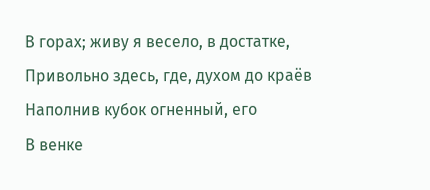В горах; живу я весело, в достатке,
Привольно здесь, где, духом до краёв
Наполнив кубок огненный, его
В венке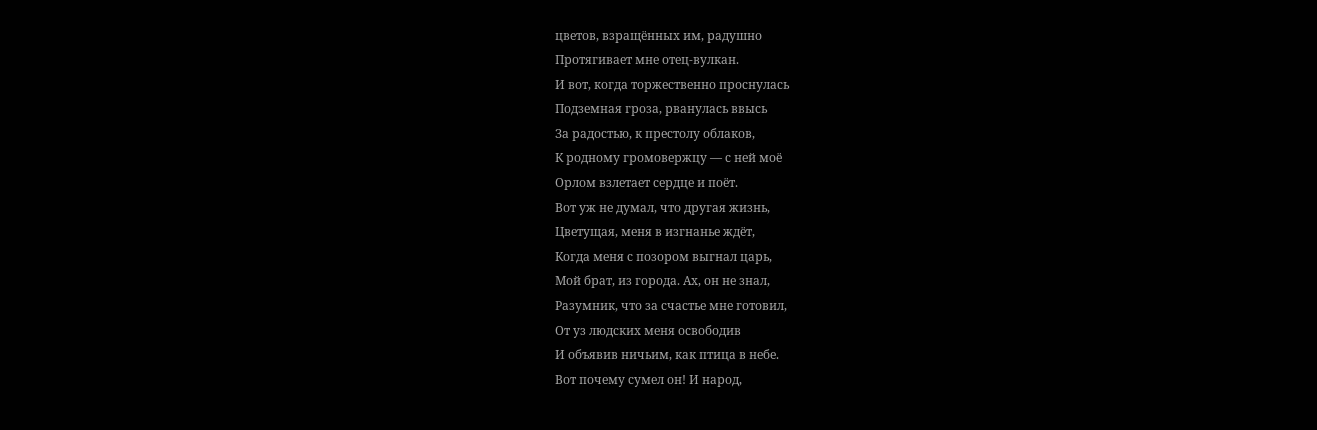цветов, взращённых им, радушно
Протягивает мне отец-вулкан.
И вот, когда торжественно проснулась
Подземная гроза, рванулась ввысь
За радостью, к престолу облаков,
К родному громовержцу — с ней моё
Орлом взлетает сердце и поёт.
Вот уж не думал, что другая жизнь,
Цветущая, меня в изгнанье ждёт,
Когда меня с позором выгнал царь,
Мой брат, из города. Ах, он не знал,
Разумник, что за счастье мне готовил,
От уз людских меня освободив
И объявив ничьим, как птица в небе.
Вот почему сумел он! И народ,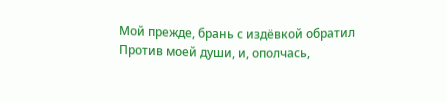Мой прежде, брань с издёвкой обратил
Против моей души, и, ополчась,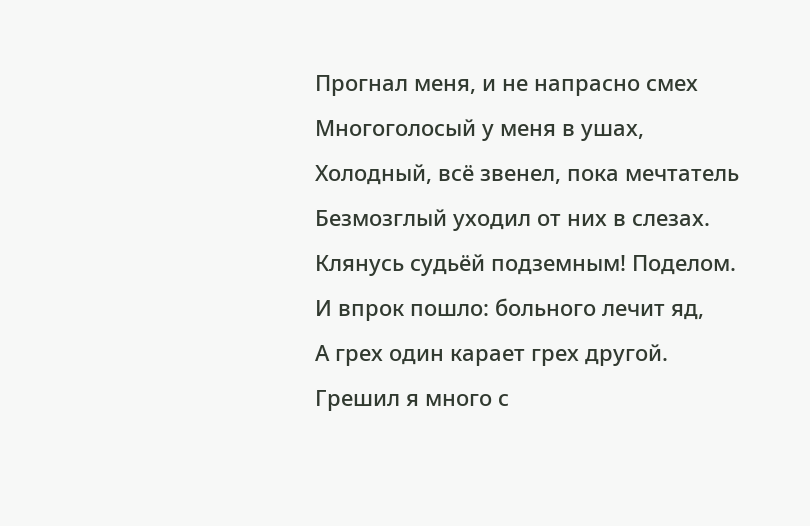Прогнал меня, и не напрасно смех
Многоголосый у меня в ушах,
Холодный, всё звенел, пока мечтатель
Безмозглый уходил от них в слезах.
Клянусь судьёй подземным! Поделом.
И впрок пошло: больного лечит яд,
А грех один карает грех другой.
Грешил я много с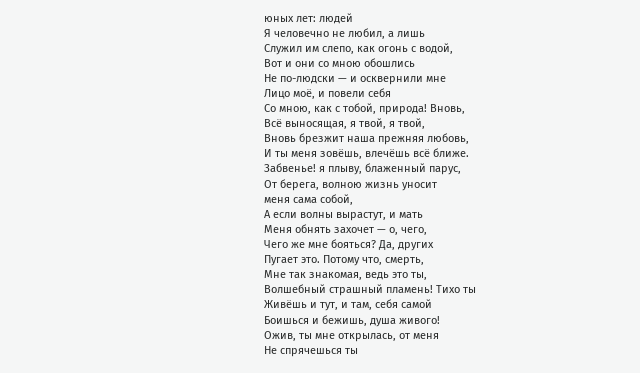юных лет: людей
Я человечно не любил, а лишь
Служил им слепо, как огонь с водой,
Вот и они со мною обошлись
Не по-людски — и осквернили мне
Лицо моё, и повели себя
Со мною, как с тобой, природа! Вновь,
Всё выносящая, я твой, я твой,
Вновь брезжит наша прежняя любовь,
И ты меня зовёшь, влечёшь всё ближе.
Забвенье! я плыву, блаженный парус,
От берега, волною жизнь уносит
меня сама собой,
А если волны вырастут, и мать
Меня обнять захочет — о, чего,
Чего же мне бояться? Да, других
Пугает это. Потому что, смерть,
Мне так знакомая, ведь это ты,
Волшебный страшный пламень! Тихо ты
Живёшь и тут, и там, себя самой
Боишься и бежишь, душа живого!
Ожив, ты мне открылась, от меня
Не спрячешься ты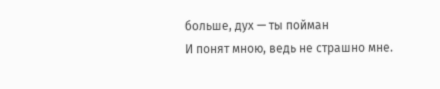больше, дух — ты пойман
И понят мною, ведь не страшно мне.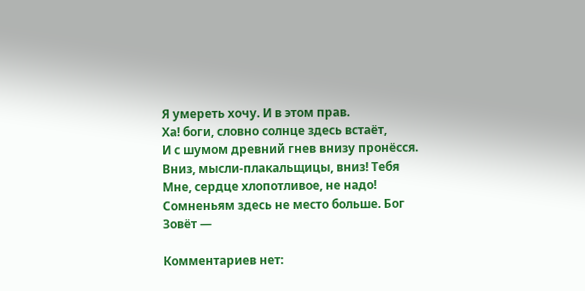Я умереть хочу. И в этом прав.
Ха! боги, словно солнце здесь встаёт,
И с шумом древний гнев внизу пронёсся.
Вниз, мысли-плакальщицы, вниз! Тебя
Мне, сердце хлопотливое, не надо!
Сомненьям здесь не место больше. Бог
Зовёт —

Комментариев нет: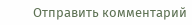Отправить комментарий